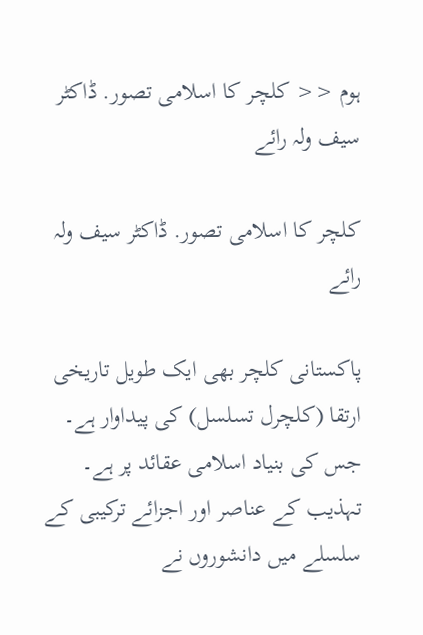ہوم << کلچر کا اسلامی تصور. ڈاکٹر سیف ولہ رائے

کلچر کا اسلامی تصور. ڈاکٹر سیف ولہ رائے

پاکستانی کلچر بھی ایک طویل تاریخی ارتقا (کلچرل تسلسل) کی پیداوار ہے۔ جس کی بنیاد اسلامی عقائد پر ہے۔ تہذیب کے عناصر اور اجزائے ترکیبی کے سلسلے میں دانشوروں نے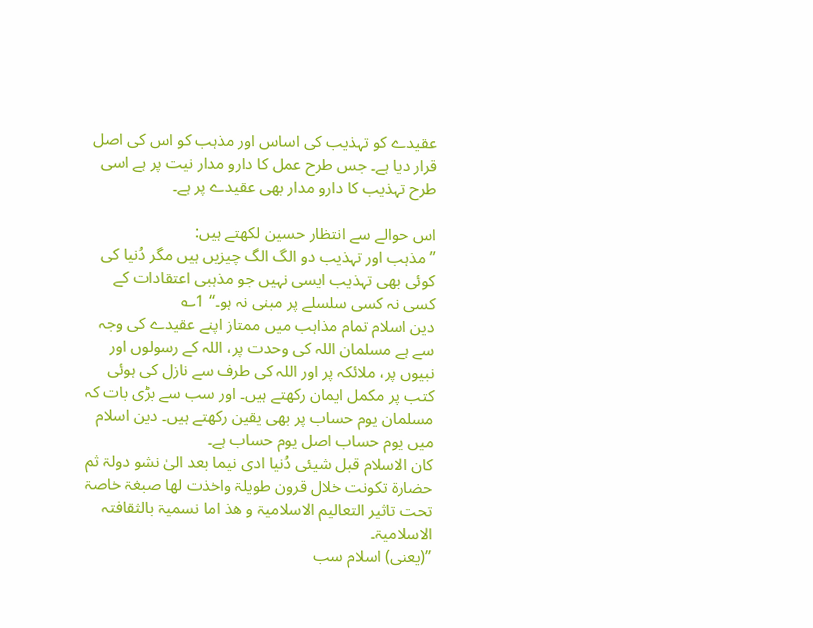عقیدے کو تہذیب کی اساس اور مذہب کو اس کی اصل قرار دیا ہے۔ جس طرح عمل کا دارو مدار نیت پر ہے اسی طرح تہذیب کا دارو مدار بھی عقیدے پر ہے۔

اس حوالے سے انتظار حسین لکھتے ہیں:
’’مذہب اور تہذیب دو الگ الگ چیزیں ہیں مگر دُنیا کی کوئی بھی تہذیب ایسی نہیں جو مذہبی اعتقادات کے کسی نہ کسی سلسلے پر مبنی نہ ہو۔‘‘ 1؎
دین اسلام تمام مذاہب میں ممتاز اپنے عقیدے کی وجہ سے ہے مسلمان اللہ کی وحدت پر، اللہ کے رسولوں اور نبیوں پر، ملائکہ پر اور اللہ کی طرف سے نازل کی ہوئی کتب پر مکمل ایمان رکھتے ہیں۔ اور سب سے بڑی بات کہ مسلمان یوم حساب پر بھی یقین رکھتے ہیں۔ دین اسلام میں یوم حساب اصل یوم حساب ہے۔
کان الاسلام قبل شیئی دُنیا ادی نیما بعد الیٰ نشو دولۃ ثم حضارۃ تکونت خلال قرون طویلۃ واخذت لھا صبغۃ خاصۃ تحت تاثیر التعالیم الاسلامیۃ و ھذ اما نسمیۃ بالثقافتہ الاسلامیۃ۔
’’(یعنی) اسلام سب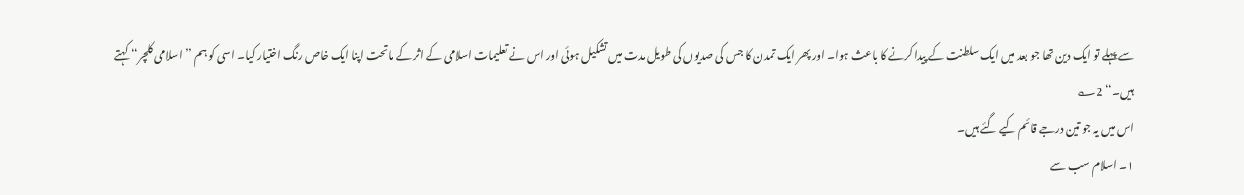سے پہلے تو ایک دین تھا جو بعد میں ایک سلطنت کے پیدا کرنے کا باعث ہوا۔ اور پھر ایک تمدن کا جس کی صدیوں کی طویل مدت میں تشکیل ہوئی اور اس نے تعلیمات اسلامی کے اثر کے ماتحت اپنا ایک خاص رنگ اختیار کیا۔ اسی کو ہم ’’اسلامی کلچر‘‘ کہتے ہیں۔‘‘ 2؎
اس میں یہ جو تین درجے قائم کیے گئے ہیں۔
۱۔ اسلام سب سے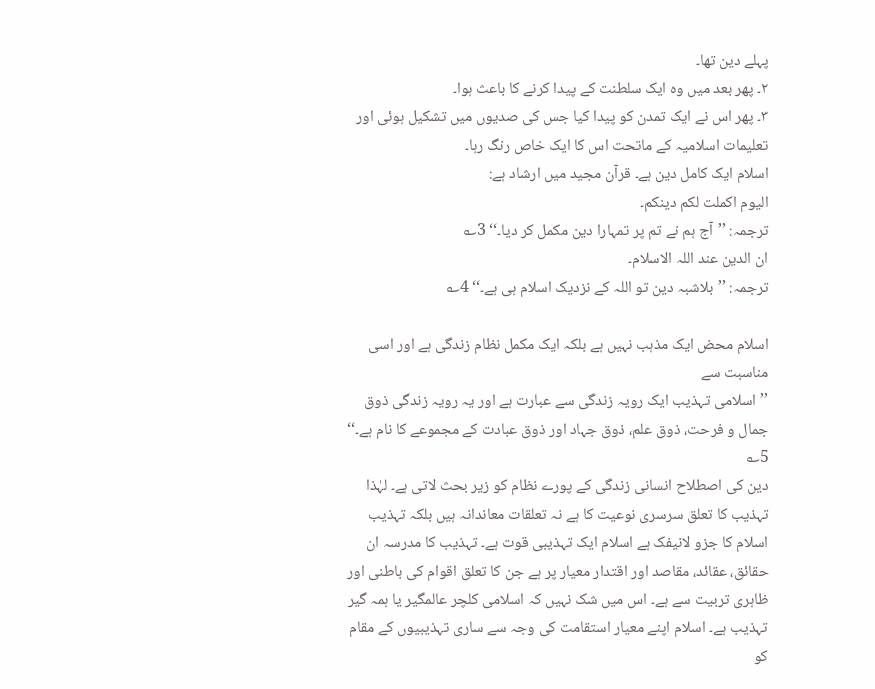پہلے دین تھا۔
۲۔ پھر بعد میں وہ ایک سلطنت کے پیدا کرنے کا باعث ہوا۔
۳۔ پھر اس نے ایک تمدن کو پیدا کیا جس کی صدیوں میں تشکیل ہوئی اور تعلیمات اسلامیہ کے ماتحت اس کا ایک خاص رنگ رہا۔
اسلام ایک کامل دین ہے۔ قرآن مجید میں ارشاد ہے:
الیوم اکملت لکم دینکم۔
ترجمہ: ’’آج ہم نے تم پر تمہارا دین مکمل کر دیا۔‘‘ 3؎
ان الدین عند اللہ الاسلام۔
ترجمہ: ’’بلاشبہ دین تو اللہ کے نزدیک اسلام ہی ہے۔‘‘ 4؎

اسلام محض ایک مذہب نہیں ہے بلکہ ایک مکمل نظام زندگی ہے اور اسی مناسبت سے
’’اسلامی تہذیب ایک رویہ زندگی سے عبارت ہے اور یہ رویہ زندگی ذوق جمال و فرحت، ذوق علم، ذوق جہاد اور ذوق عبادت کے مجموعے کا نام ہے۔‘‘ 5؎
دین کی اصطلاح انسانی زندگی کے پورے نظام کو زیر بحث لاتی ہے۔ لہٰذا تہذیب کا تعلق سرسری نوعیت کا ہے نہ تعلقات معاندانہ ہیں بلکہ تہذیب اسلام کا جزو لانیفک ہے اسلام ایک تہذیبی قوت ہے۔ تہذیب کا مدرسہ ان حقائق، عقائد، مقاصد اور اقتدار معیار پر ہے جن کا تعلق اقوام کی باطنی اور ظاہری تربیت سے ہے۔ اس میں شک نہیں کہ اسلامی کلچر عالمگیر یا ہمہ گیر تہذیب ہے۔ اسلام اپنے معیار استقامت کی وجہ سے ساری تہذیبیوں کے مقام کو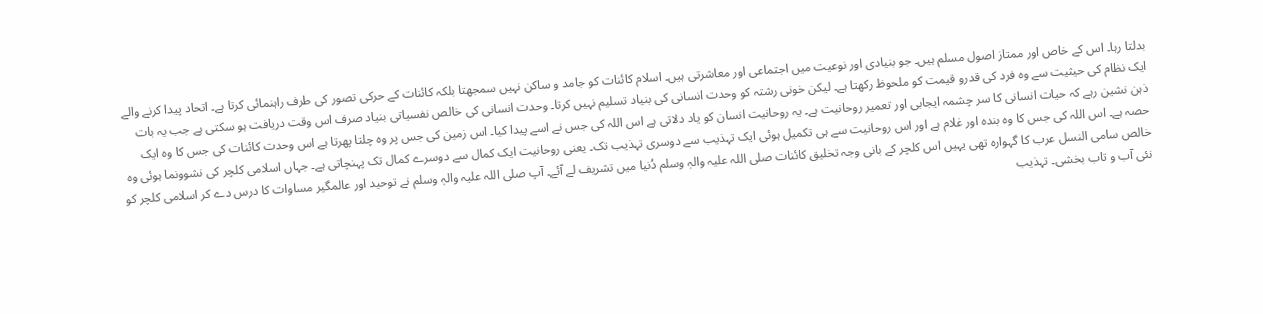بدلتا رہا۔ اس کے خاص اور ممتاز اصول مسلم ہیں۔ جو بنیادی اور نوعیت میں اجتماعی اور معاشرتی ہیں۔ اسلام کائنات کو جامد و ساکن نہیں سمجھتا بلکہ کائنات کے حرکی تصور کی طرف راہنمائی کرتا ہے۔ اتحاد پیدا کرنے والے ایک نظام کی حیثیت سے وہ فرد کی قدرو قیمت کو ملحوظ رکھتا ہے۔ لیکن خونی رشتہ کو وحدت انسانی کی بنیاد تسلیم نہیں کرتا۔ وحدت انسانی کی خالص نفسیاتی بنیاد صرف اس وقت دریافت ہو سکتی ہے جب یہ بات ذہن نشین رہے کہ حیات انسانی کا سر چشمہ ایجابی اور تعمیر روحانیت ہے۔ یہ روحانیت انسان کو یاد دلاتی ہے اس اللہ کی جس نے اسے پیدا کیا۔ اس زمین کی جس پر وہ چلتا پھرتا ہے اس وحدت کائنات کی جس کا وہ ایک حصہ ہے۔ اس اللہ کی جس کا وہ بندہ اور غلام ہے اور اس روحانیت سے ہی تکمیل ہوئی ایک تہذیب سے دوسری تہذیب تک۔ یعنی روحانیت ایک کمال سے دوسرے کمال تک پہنچاتی ہے۔ جہاں اسلامی کلچر کی نشوونما ہوئی وہ خالص سامی النسل عرب کا گہوارہ تھی یہیں اس کلچر کے بانی وجہ تخلیق کائنات صلی اللہ علیہ والہٖ وسلم دُنیا میں تشریف لے آئے۔ آپ صلی اللہ علیہ والہٖ وسلم نے توحید اور عالمگیر مساوات کا درس دے کر اسلامی کلچر کو نئی آب و تاب بخشی۔ تہذیب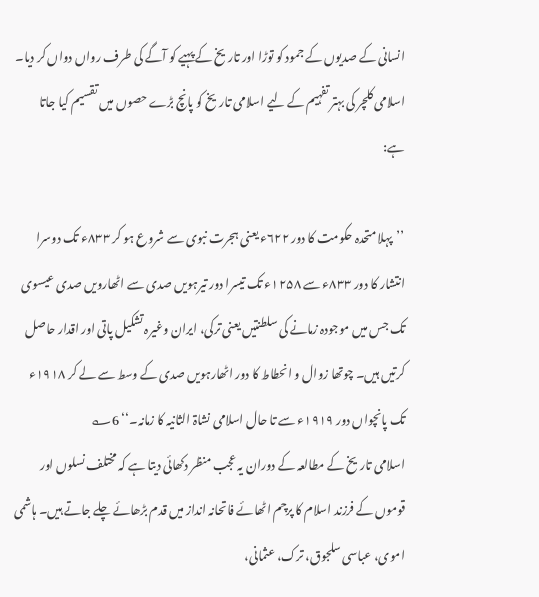انسانی کے صدیوں کے جمود کو توڑا اور تاریخ کے پہیے کو آگے کی طرف رواں دواں کر دیا۔ اسلامی کلچر کی بہتر تفہیم کے لیے اسلامی تاریخ کو پانچ بڑے حصوں میں تقسیم کیا جاتا ہے:

’’پہلا متحدہ حکومت کا دور ۶۲۲ء یعنی ہجرت نبوی سے شروع ہو کر ۸۳۳ء تک دوسرا انتشار کا دور ۸۳۳ء سے ۱۲۵۸ء تک تیسرا دور تیرہویں صدی سے اٹھارویں صدی عیسوی تک جس میں موجودہ زمانے کی سلطنتیں یعنی ترکی، ایران وغیرہ تشکیل پاتی اور اقدار حاصل کرتیں ہیں۔ چوتھا زوال و انحطاط کا دور اٹھارہویں صدی کے وسط سے لے کر ۱۹۱۸ء تک پانچواں دور ۱۹۱۹ء سے تا حال اسلامی نشاۃ الثانیہ کا زمانہ۔‘‘ 6؎
اسلامی تاریخ کے مطالعہ کے دوران یہ عجب منظر دکھائی دیتا ہے کہ مختلف نسلوں اور قوموں کے فرزند اسلام کا پرچم اٹھائے فاتحانہ انداز میں قدم بڑھائے چلے جاتے ہیں۔ ہاشمی اموی، عباسی سلجوق، ترک، عثمانی،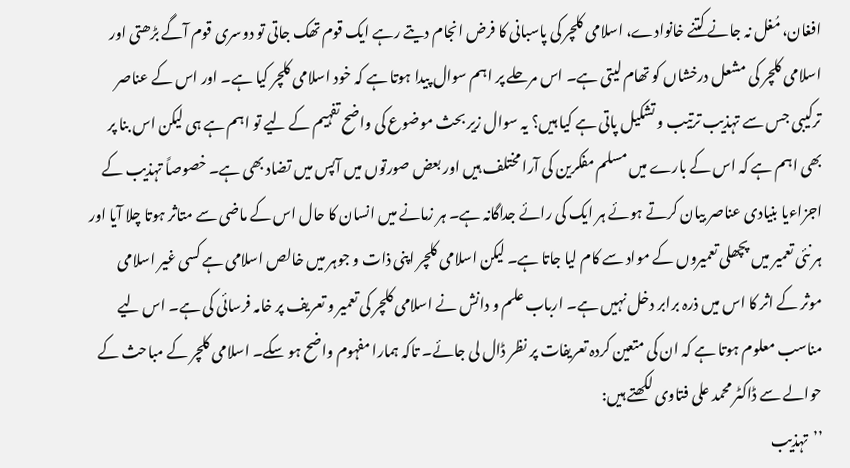افغان، مُغل نہ جانے کتنے خانوادے، اسلامی کلچر کی پاسبانی کا فرض انجام دیتے رہے ایک قوم تھک جاتی تو دوسری قوم آگے بڑھتی اور اسلامی کلچر کی مشعل درخشاں کو تھام لیتی ہے۔ اس مرحلے پر اہم سوال پیدا ہوتا ہے کہ خود اسلامی کلچر کیا ہے۔ اور اس کے عناصر ترکیبی جس سے تہذیب ترتیب و تشکیل پاتی ہے کیا ہیں؟ یہ سوال زیر بحث موضوع کی واضح تفہیم کے لیے تو اہم ہے ہی لیکن اس بنا پر بھی اہم ہے کہ اس کے بارے میں مسلم مفکرین کی آرا مختلف ہیں اور بعض صورتوں میں آپس میں تضاد بھی ہے۔ خصوصاً تہذیب کے اجزاءیا بنیادی عناصر بیان کرتے ہوئے ہر ایک کی رائے جداگانہ ہے۔ ہر زمانے میں انسان کا حال اس کے ماضی سے متاثر ہوتا چلا آیا اور ہر نئی تعمیر میں پچھلی تعمیروں کے مواد سے کام لیا جاتا ہے۔ لیکن اسلامی کلچر اپنی ذات و جوہر میں خالص اسلامی ہے کسی غیر اسلامی موثر کے اثر کا اس میں ذرہ برابر دخل نہیں ہے۔ ارباب علم و دانش نے اسلامی کلچر کی تعمیر و تعریف پر خامہ فرسائی کی ہے۔ اس لیے مناسب معلوم ہوتا ہے کہ ان کی متعین کردہ تعریفات پر نظر ڈال لی جائے۔ تاکہ ہمارا مفہوم واضح ہو سکے۔ اسلامی کلچر کے مباحث کے حوالے سے ڈاکٹر محمد علی فتاوی لکھتے ہیں:
’’تہذیب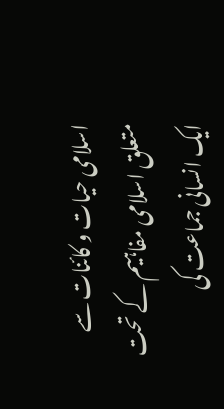اسلامی حیات و کائنات سے متعلق اسلامی مفاہیم کے تحت ایک انسانی جماعت کی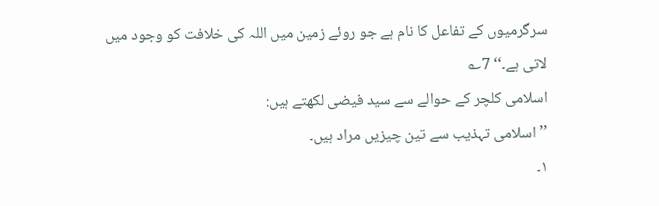سرگرمیوں کے تفاعل کا نام ہے جو روئے زمین میں اللہ کی خلافت کو وجود میں لاتی ہے۔‘‘ 7؎
اسلامی کلچر کے حوالے سے سید فیضی لکھتے ہیں:
’’اسلامی تہذیب سے تین چیزیں مراد ہیں۔
۱۔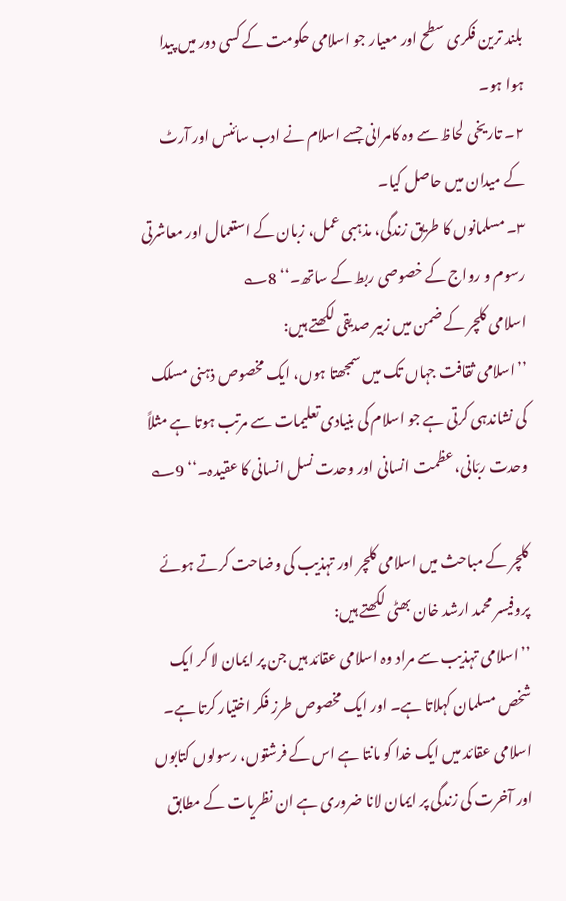بلند ترین فکری سطح اور معیار جو اسلامی حکومت کے کسی دور میں پیدا ہوا ہو۔
۲۔ تاریخی لحاظ سے وہ کامرانی جسے اسلام نے ادب سائنس اور آرٹ کے میدان میں حاصل کیا۔
۳۔ مسلمانوں کا طریق زندگی، مذہبی عمل، زبان کے استعمال اور معاشرتی رسوم و رواج کے خصوصی ربط کے ساتھ۔‘‘ 8؎
اسلامی کلچر کے ضمن میں زبیر صدیقی لکھتے ہیں:
’’اسلامی ثقافت جہاں تک میں سمجھتا ہوں، ایک مخصوص ذہنی مسلک کی نشاندہی کرتی ہے جو اسلام کی بنیادی تعلیمات سے مرتب ہوتا ہے مثلاً وحدت ربّانی، عظمت انسانی اور وحدت نسل انسانی کا عقیدہ۔‘‘ 9؎

کلچر کے مباحث میں اسلامی کلچر اور تہذیب کی وضاحت کرتے ہوئے پروفیسر محمد ارشد خان بھٹی لکھتے ہیں:
’’اسلامی تہذیب سے مراد وہ اسلامی عقائد ہیں جن پر ایمان لا کر ایک شخص مسلمان کہلاتا ہے۔ اور ایک مخصوص طرز فکر اختیار کرتا ہے۔ اسلامی عقائد میں ایک خدا کو مانتا ہے اس کے فرشتوں، رسولوں کتابوں اور آخرت کی زندگی پر ایمان لانا ضروری ہے ان نظریات کے مطابق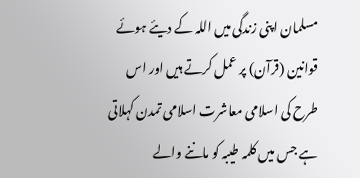مسلمان اپنی زندگی میں اللہ کے دیئے ہوئے قوانین (قرآن) پر عمل کرتے ہیں اور اس طرح کی اسلامی معاشرت اسلامی تمدن کہلاتی ہے جس میں کلمہ طیبہ کو ماننے والے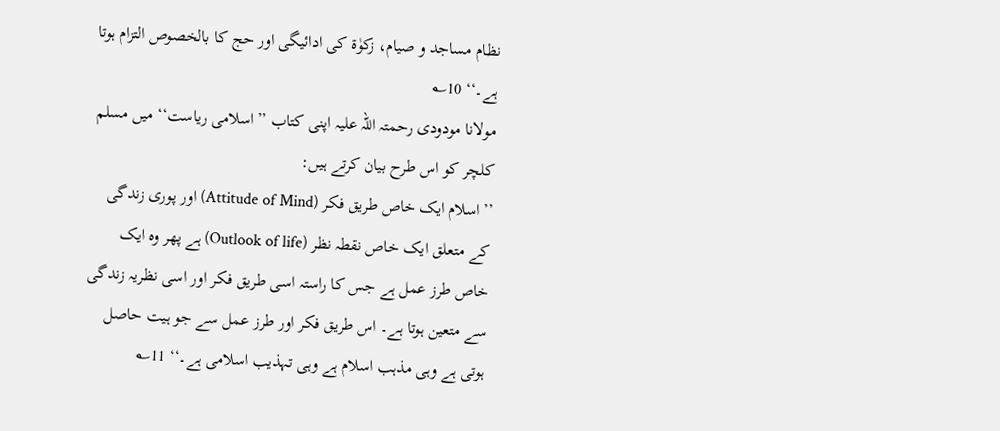نظام مساجد و صیام، زکوٰۃ کی ادائیگی اور حج کا بالخصوص التزام ہوتا ہے۔‘‘ 10؎
مولانا مودودی رحمتہ اللہ علیہ اپنی کتاب ’’اسلامی ریاست‘‘ میں مسلم کلچر کو اس طرح بیان کرتے ہیں:
’’اسلام ایک خاص طریق فکر (Attitude of Mind) اور پوری زندگی کے متعلق ایک خاص نقطہ نظر (Outlook of life) ہے پھر وہ ایک خاص طرز عمل ہے جس کا راستہ اسی طریق فکر اور اسی نظریہ زندگی سے متعین ہوتا ہے۔ اس طریق فکر اور طرز عمل سے جو ہیت حاصل ہوتی ہے وہی مذہب اسلام ہے وہی تہذیب اسلامی ہے۔‘‘ 11؎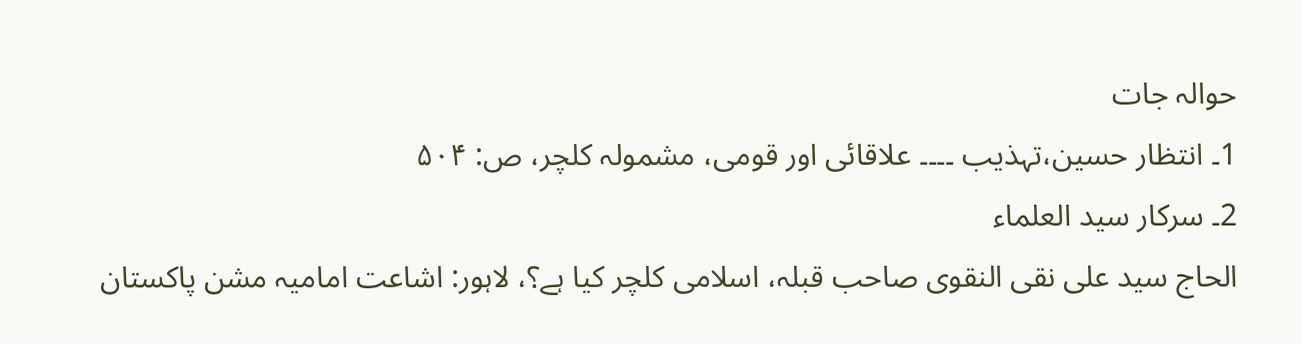حوالہ جات
1۔ انتظار حسین،تہذیب ۔۔۔۔ علاقائی اور قومی، مشمولہ کلچر، ص: ۵۰۴
2۔ سرکار سید العلماء
الحاج سید علی نقی النقوی صاحب قبلہ، اسلامی کلچر کیا ہے؟، لاہور: اشاعت امامیہ مشن پاکستان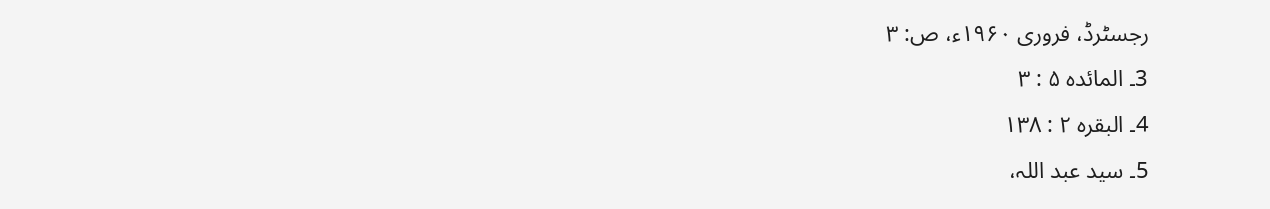رجسٹرڈ، فروری ۱۹۶۰ء، ص: ۳
3۔ المائدہ ۵ : ۳
4۔ البقرہ ۲ : ۱۳۸
5۔ سید عبد اللہ،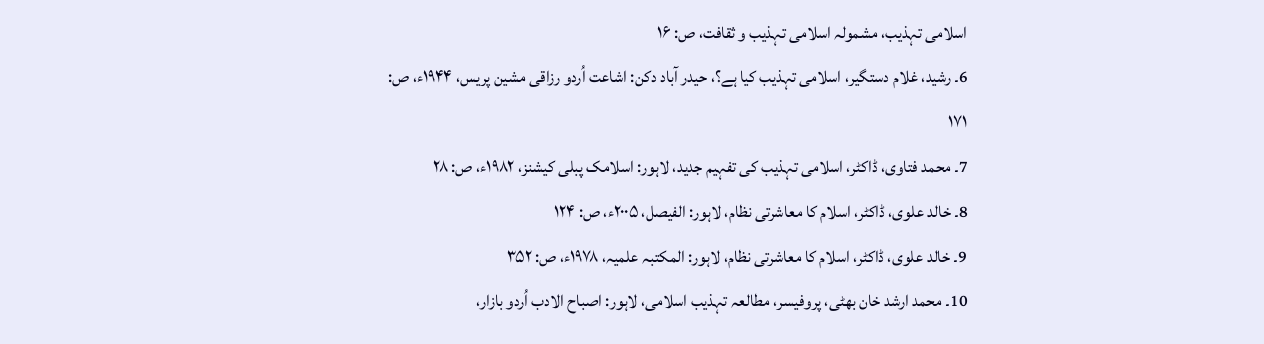اسلامی تہذیب، مشمولہ اسلامی تہذیب و ثقافت، ص: ۱۶
6۔ رشید، غلام دستگیر، اسلامی تہذیب کیا ہے؟، حیدر آباد دکن: اشاعت اُردو رزاقی مشین پریس، ۱۹۴۴ء، ص: ۱۷۱
7۔ محمد فتاوی، ڈاکٹر، اسلامی تہذیب کی تفہیم جدید، لاہور: اسلامک پبلی کیشنز، ۱۹۸۲ء، ص: ۲۸
8۔ خالد علوی، ڈاکٹر، اسلام کا معاشرتی نظام، لاہور: الفیصل، ۲۰۰۵ء، ص: ۱۲۴
9۔ خالد علوی، ڈاکٹر، اسلام کا معاشرتی نظام، لاہور: المکتبہ علمیہ، ۱۹۷۸ء، ص: ۳۵۲
10۔ محمد ارشد خان بھٹی، پروفیسر، مطالعہ تہذیب اسلامی، لاہور: اصباح الادب اُردو بازار،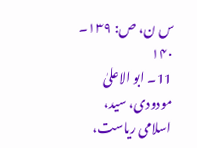س ن، ص: ۱۳۹۔ ۱۴۰
11۔ ابو الاعلیٰ مودودی، سید، اسلامی ریاست،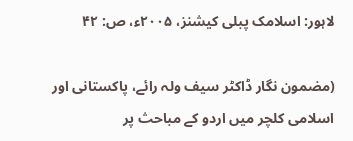لاہور: اسلامک پبلی کیشنز، ۲۰۰۵ء، ص: ۴۲

(مضمون نگار ڈاکٹر سیف ولہ رائے، پاکستانی اور اسلامی کلچر میں اردو کے مباحث پر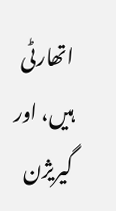اتھارٹی ہیں، اور گیریژن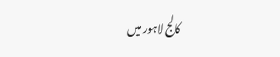کالج لاہور میں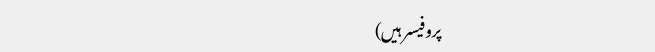پروفیسر ہیں)